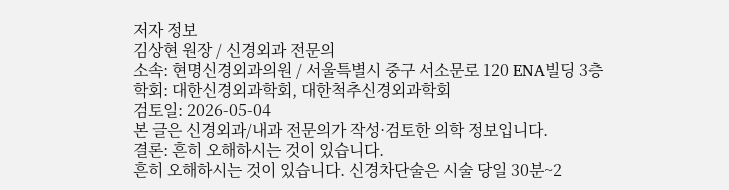저자 정보
김상현 원장 / 신경외과 전문의
소속: 현명신경외과의원 / 서울특별시 중구 서소문로 120 ENA빌딩 3층
학회: 대한신경외과학회, 대한척추신경외과학회
검토일: 2026-05-04
본 글은 신경외과/내과 전문의가 작성·검토한 의학 정보입니다.
결론: 흔히 오해하시는 것이 있습니다.
흔히 오해하시는 것이 있습니다. 신경차단술은 시술 당일 30분~2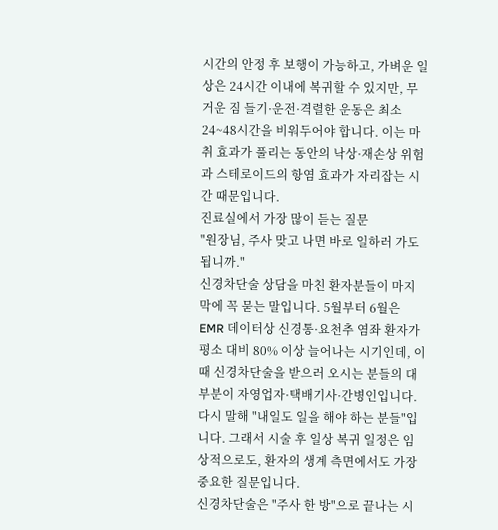시간의 안정 후 보행이 가능하고, 가벼운 일상은 24시간 이내에 복귀할 수 있지만, 무거운 짐 들기·운전·격렬한 운동은 최소 24~48시간을 비워두어야 합니다. 이는 마취 효과가 풀리는 동안의 낙상·재손상 위험과 스테로이드의 항염 효과가 자리잡는 시간 때문입니다.
진료실에서 가장 많이 듣는 질문
"원장님, 주사 맞고 나면 바로 일하러 가도 됩니까."
신경차단술 상담을 마친 환자분들이 마지막에 꼭 묻는 말입니다. 5월부터 6월은 EMR 데이터상 신경통·요천추 염좌 환자가 평소 대비 80% 이상 늘어나는 시기인데, 이때 신경차단술을 받으러 오시는 분들의 대부분이 자영업자·택배기사·간병인입니다. 다시 말해 "내일도 일을 해야 하는 분들"입니다. 그래서 시술 후 일상 복귀 일정은 임상적으로도, 환자의 생계 측면에서도 가장 중요한 질문입니다.
신경차단술은 "주사 한 방"으로 끝나는 시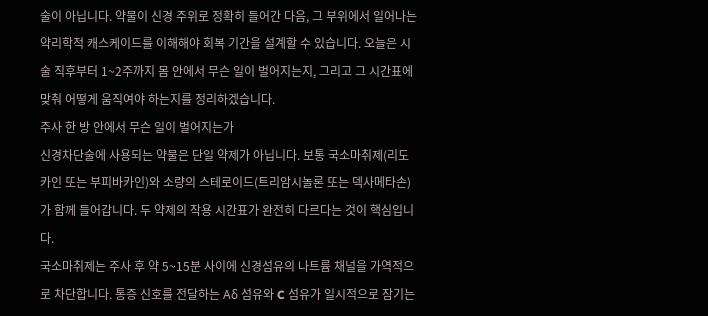술이 아닙니다. 약물이 신경 주위로 정확히 들어간 다음, 그 부위에서 일어나는 약리학적 캐스케이드를 이해해야 회복 기간을 설계할 수 있습니다. 오늘은 시술 직후부터 1~2주까지 몸 안에서 무슨 일이 벌어지는지, 그리고 그 시간표에 맞춰 어떻게 움직여야 하는지를 정리하겠습니다.
주사 한 방 안에서 무슨 일이 벌어지는가
신경차단술에 사용되는 약물은 단일 약제가 아닙니다. 보통 국소마취제(리도카인 또는 부피바카인)와 소량의 스테로이드(트리암시놀론 또는 덱사메타손)가 함께 들어갑니다. 두 약제의 작용 시간표가 완전히 다르다는 것이 핵심입니다.
국소마취제는 주사 후 약 5~15분 사이에 신경섬유의 나트륨 채널을 가역적으로 차단합니다. 통증 신호를 전달하는 Aδ 섬유와 C 섬유가 일시적으로 잠기는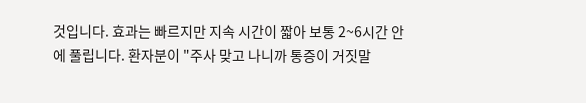것입니다. 효과는 빠르지만 지속 시간이 짧아 보통 2~6시간 안에 풀립니다. 환자분이 "주사 맞고 나니까 통증이 거짓말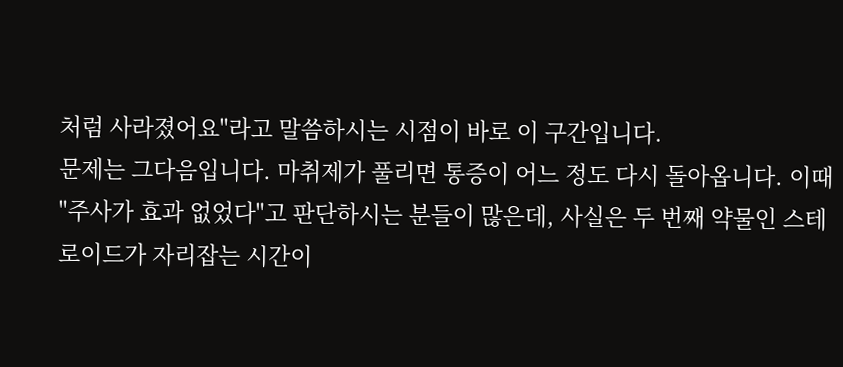처럼 사라졌어요"라고 말씀하시는 시점이 바로 이 구간입니다.
문제는 그다음입니다. 마취제가 풀리면 통증이 어느 정도 다시 돌아옵니다. 이때 "주사가 효과 없었다"고 판단하시는 분들이 많은데, 사실은 두 번째 약물인 스테로이드가 자리잡는 시간이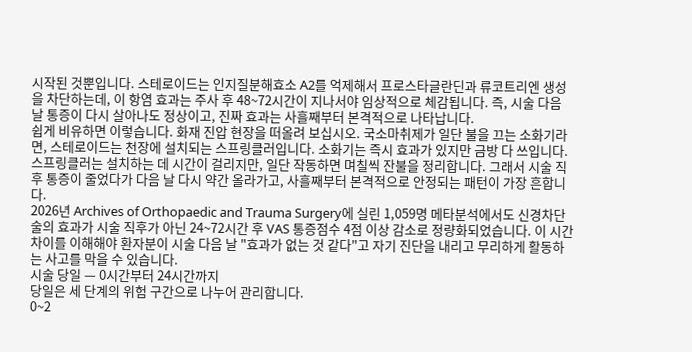시작된 것뿐입니다. 스테로이드는 인지질분해효소 A2를 억제해서 프로스타글란딘과 류코트리엔 생성을 차단하는데, 이 항염 효과는 주사 후 48~72시간이 지나서야 임상적으로 체감됩니다. 즉, 시술 다음 날 통증이 다시 살아나도 정상이고, 진짜 효과는 사흘째부터 본격적으로 나타납니다.
쉽게 비유하면 이렇습니다. 화재 진압 현장을 떠올려 보십시오. 국소마취제가 일단 불을 끄는 소화기라면, 스테로이드는 천장에 설치되는 스프링클러입니다. 소화기는 즉시 효과가 있지만 금방 다 쓰입니다. 스프링클러는 설치하는 데 시간이 걸리지만, 일단 작동하면 며칠씩 잔불을 정리합니다. 그래서 시술 직후 통증이 줄었다가 다음 날 다시 약간 올라가고, 사흘째부터 본격적으로 안정되는 패턴이 가장 흔합니다.
2026년 Archives of Orthopaedic and Trauma Surgery에 실린 1,059명 메타분석에서도 신경차단술의 효과가 시술 직후가 아닌 24~72시간 후 VAS 통증점수 4점 이상 감소로 정량화되었습니다. 이 시간 차이를 이해해야 환자분이 시술 다음 날 "효과가 없는 것 같다"고 자기 진단을 내리고 무리하게 활동하는 사고를 막을 수 있습니다.
시술 당일 — 0시간부터 24시간까지
당일은 세 단계의 위험 구간으로 나누어 관리합니다.
0~2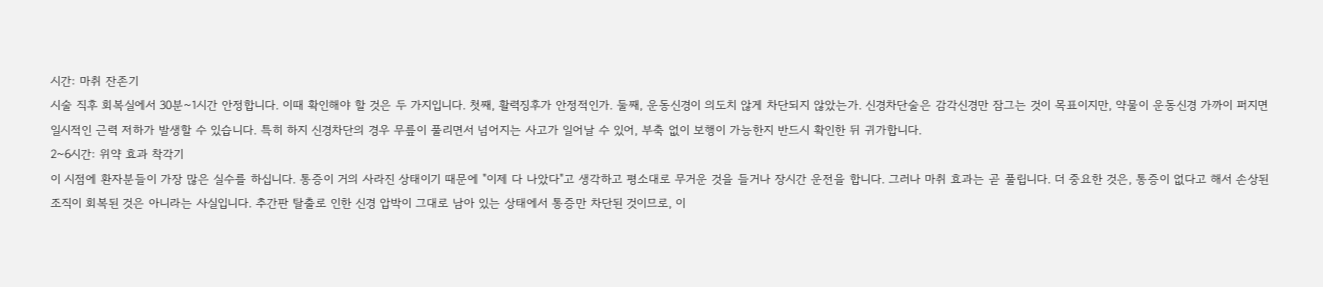시간: 마취 잔존기
시술 직후 회복실에서 30분~1시간 안정합니다. 이때 확인해야 할 것은 두 가지입니다. 첫째, 활력징후가 안정적인가. 둘째, 운동신경이 의도치 않게 차단되지 않았는가. 신경차단술은 감각신경만 잠그는 것이 목표이지만, 약물이 운동신경 가까이 퍼지면 일시적인 근력 저하가 발생할 수 있습니다. 특히 하지 신경차단의 경우 무릎이 풀리면서 넘어지는 사고가 일어날 수 있어, 부축 없이 보행이 가능한지 반드시 확인한 뒤 귀가합니다.
2~6시간: 위약 효과 착각기
이 시점에 환자분들이 가장 많은 실수를 하십니다. 통증이 거의 사라진 상태이기 때문에 "이제 다 나았다"고 생각하고 평소대로 무거운 것을 들거나 장시간 운전을 합니다. 그러나 마취 효과는 곧 풀립니다. 더 중요한 것은, 통증이 없다고 해서 손상된 조직이 회복된 것은 아니라는 사실입니다. 추간판 탈출로 인한 신경 압박이 그대로 남아 있는 상태에서 통증만 차단된 것이므로, 이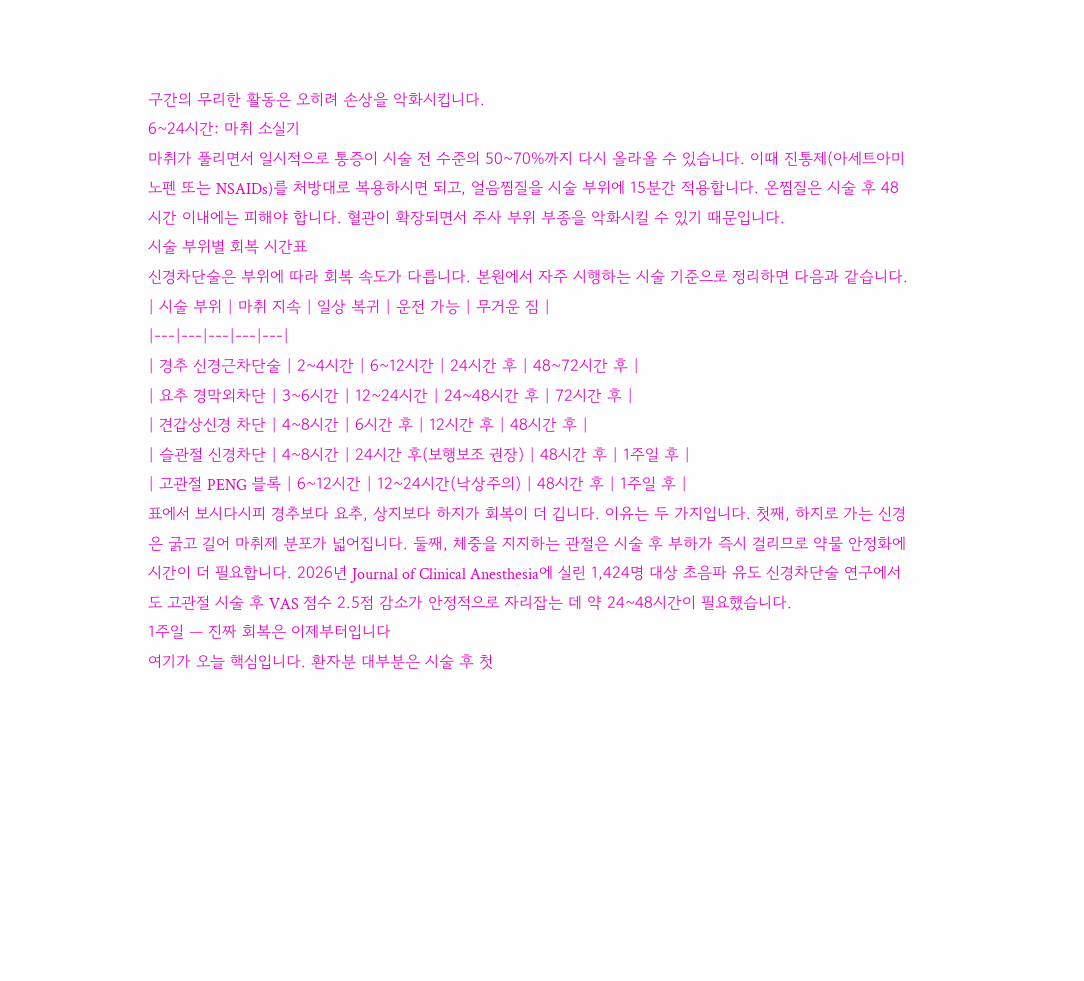구간의 무리한 활동은 오히려 손상을 악화시킵니다.
6~24시간: 마취 소실기
마취가 풀리면서 일시적으로 통증이 시술 전 수준의 50~70%까지 다시 올라올 수 있습니다. 이때 진통제(아세트아미노펜 또는 NSAIDs)를 처방대로 복용하시면 되고, 얼음찜질을 시술 부위에 15분간 적용합니다. 온찜질은 시술 후 48시간 이내에는 피해야 합니다. 혈관이 확장되면서 주사 부위 부종을 악화시킬 수 있기 때문입니다.
시술 부위별 회복 시간표
신경차단술은 부위에 따라 회복 속도가 다릅니다. 본원에서 자주 시행하는 시술 기준으로 정리하면 다음과 같습니다.
| 시술 부위 | 마취 지속 | 일상 복귀 | 운전 가능 | 무거운 짐 |
|---|---|---|---|---|
| 경추 신경근차단술 | 2~4시간 | 6~12시간 | 24시간 후 | 48~72시간 후 |
| 요추 경막외차단 | 3~6시간 | 12~24시간 | 24~48시간 후 | 72시간 후 |
| 견갑상신경 차단 | 4~8시간 | 6시간 후 | 12시간 후 | 48시간 후 |
| 슬관절 신경차단 | 4~8시간 | 24시간 후(보행보조 권장) | 48시간 후 | 1주일 후 |
| 고관절 PENG 블록 | 6~12시간 | 12~24시간(낙상주의) | 48시간 후 | 1주일 후 |
표에서 보시다시피 경추보다 요추, 상지보다 하지가 회복이 더 깁니다. 이유는 두 가지입니다. 첫째, 하지로 가는 신경은 굵고 길어 마취제 분포가 넓어집니다. 둘째, 체중을 지지하는 관절은 시술 후 부하가 즉시 걸리므로 약물 안정화에 시간이 더 필요합니다. 2026년 Journal of Clinical Anesthesia에 실린 1,424명 대상 초음파 유도 신경차단술 연구에서도 고관절 시술 후 VAS 점수 2.5점 감소가 안정적으로 자리잡는 데 약 24~48시간이 필요했습니다.
1주일 — 진짜 회복은 이제부터입니다
여기가 오늘 핵심입니다. 환자분 대부분은 시술 후 첫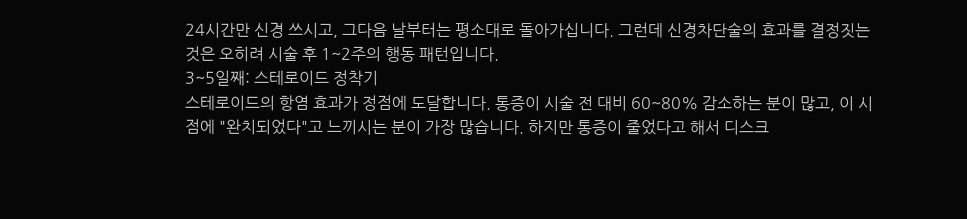24시간만 신경 쓰시고, 그다음 날부터는 평소대로 돌아가십니다. 그런데 신경차단술의 효과를 결정짓는 것은 오히려 시술 후 1~2주의 행동 패턴입니다.
3~5일째: 스테로이드 정착기
스테로이드의 항염 효과가 정점에 도달합니다. 통증이 시술 전 대비 60~80% 감소하는 분이 많고, 이 시점에 "완치되었다"고 느끼시는 분이 가장 많습니다. 하지만 통증이 줄었다고 해서 디스크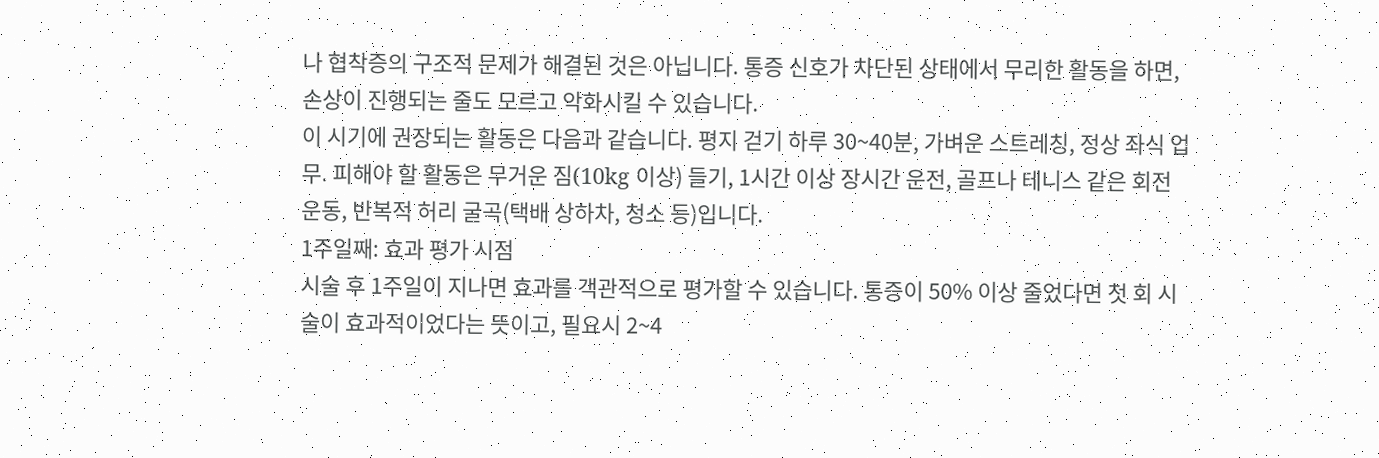나 협착증의 구조적 문제가 해결된 것은 아닙니다. 통증 신호가 차단된 상태에서 무리한 활동을 하면, 손상이 진행되는 줄도 모르고 악화시킬 수 있습니다.
이 시기에 권장되는 활동은 다음과 같습니다. 평지 걷기 하루 30~40분, 가벼운 스트레칭, 정상 좌식 업무. 피해야 할 활동은 무거운 짐(10kg 이상) 들기, 1시간 이상 장시간 운전, 골프나 테니스 같은 회전 운동, 반복적 허리 굴곡(택배 상하차, 청소 등)입니다.
1주일째: 효과 평가 시점
시술 후 1주일이 지나면 효과를 객관적으로 평가할 수 있습니다. 통증이 50% 이상 줄었다면 첫 회 시술이 효과적이었다는 뜻이고, 필요시 2~4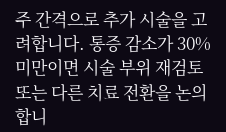주 간격으로 추가 시술을 고려합니다. 통증 감소가 30% 미만이면 시술 부위 재검토 또는 다른 치료 전환을 논의합니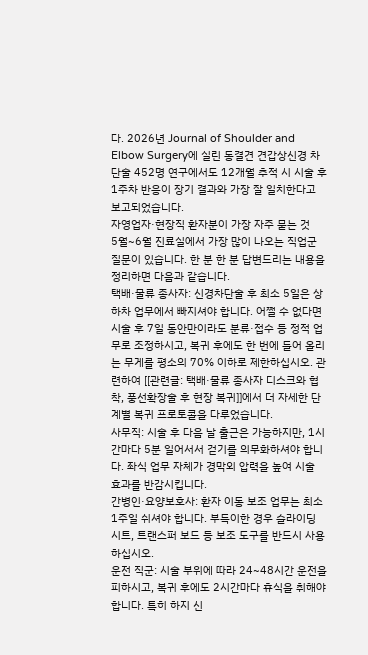다. 2026년 Journal of Shoulder and Elbow Surgery에 실린 동결견 견갑상신경 차단술 452명 연구에서도 12개월 추적 시 시술 후 1주차 반응이 장기 결과와 가장 잘 일치한다고 보고되었습니다.
자영업자·현장직 환자분이 가장 자주 묻는 것
5월~6월 진료실에서 가장 많이 나오는 직업군 질문이 있습니다. 한 분 한 분 답변드리는 내용을 정리하면 다음과 같습니다.
택배·물류 종사자: 신경차단술 후 최소 5일은 상하차 업무에서 빠지셔야 합니다. 어쩔 수 없다면 시술 후 7일 동안만이라도 분류·접수 등 정적 업무로 조정하시고, 복귀 후에도 한 번에 들어 올리는 무게를 평소의 70% 이하로 제한하십시오. 관련하여 [[관련글: 택배·물류 종사자 디스크와 협착, 풍선확장술 후 현장 복귀]]에서 더 자세한 단계별 복귀 프로토콜을 다루었습니다.
사무직: 시술 후 다음 날 출근은 가능하지만, 1시간마다 5분 일어서서 걷기를 의무화하셔야 합니다. 좌식 업무 자체가 경막외 압력을 높여 시술 효과를 반감시킵니다.
간병인·요양보호사: 환자 이동 보조 업무는 최소 1주일 쉬셔야 합니다. 부득이한 경우 슬라이딩 시트, 트랜스퍼 보드 등 보조 도구를 반드시 사용하십시오.
운전 직군: 시술 부위에 따라 24~48시간 운전을 피하시고, 복귀 후에도 2시간마다 휴식을 취해야 합니다. 특히 하지 신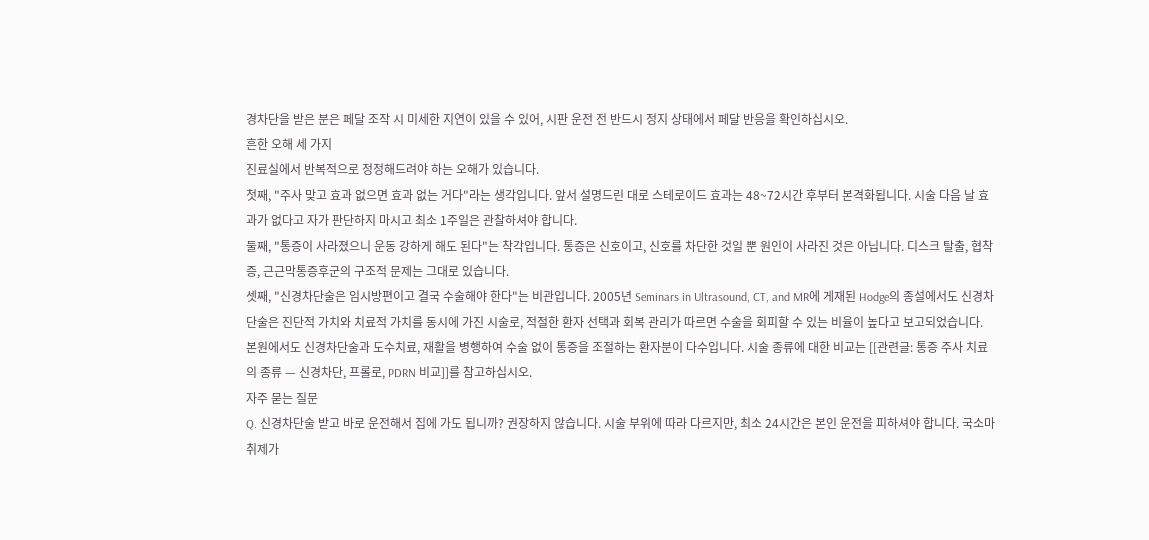경차단을 받은 분은 페달 조작 시 미세한 지연이 있을 수 있어, 시판 운전 전 반드시 정지 상태에서 페달 반응을 확인하십시오.
흔한 오해 세 가지
진료실에서 반복적으로 정정해드려야 하는 오해가 있습니다.
첫째, "주사 맞고 효과 없으면 효과 없는 거다"라는 생각입니다. 앞서 설명드린 대로 스테로이드 효과는 48~72시간 후부터 본격화됩니다. 시술 다음 날 효과가 없다고 자가 판단하지 마시고 최소 1주일은 관찰하셔야 합니다.
둘째, "통증이 사라졌으니 운동 강하게 해도 된다"는 착각입니다. 통증은 신호이고, 신호를 차단한 것일 뿐 원인이 사라진 것은 아닙니다. 디스크 탈출, 협착증, 근근막통증후군의 구조적 문제는 그대로 있습니다.
셋째, "신경차단술은 임시방편이고 결국 수술해야 한다"는 비관입니다. 2005년 Seminars in Ultrasound, CT, and MR에 게재된 Hodge의 종설에서도 신경차단술은 진단적 가치와 치료적 가치를 동시에 가진 시술로, 적절한 환자 선택과 회복 관리가 따르면 수술을 회피할 수 있는 비율이 높다고 보고되었습니다. 본원에서도 신경차단술과 도수치료, 재활을 병행하여 수술 없이 통증을 조절하는 환자분이 다수입니다. 시술 종류에 대한 비교는 [[관련글: 통증 주사 치료의 종류 — 신경차단, 프롤로, PDRN 비교]]를 참고하십시오.
자주 묻는 질문
Q. 신경차단술 받고 바로 운전해서 집에 가도 됩니까? 권장하지 않습니다. 시술 부위에 따라 다르지만, 최소 24시간은 본인 운전을 피하셔야 합니다. 국소마취제가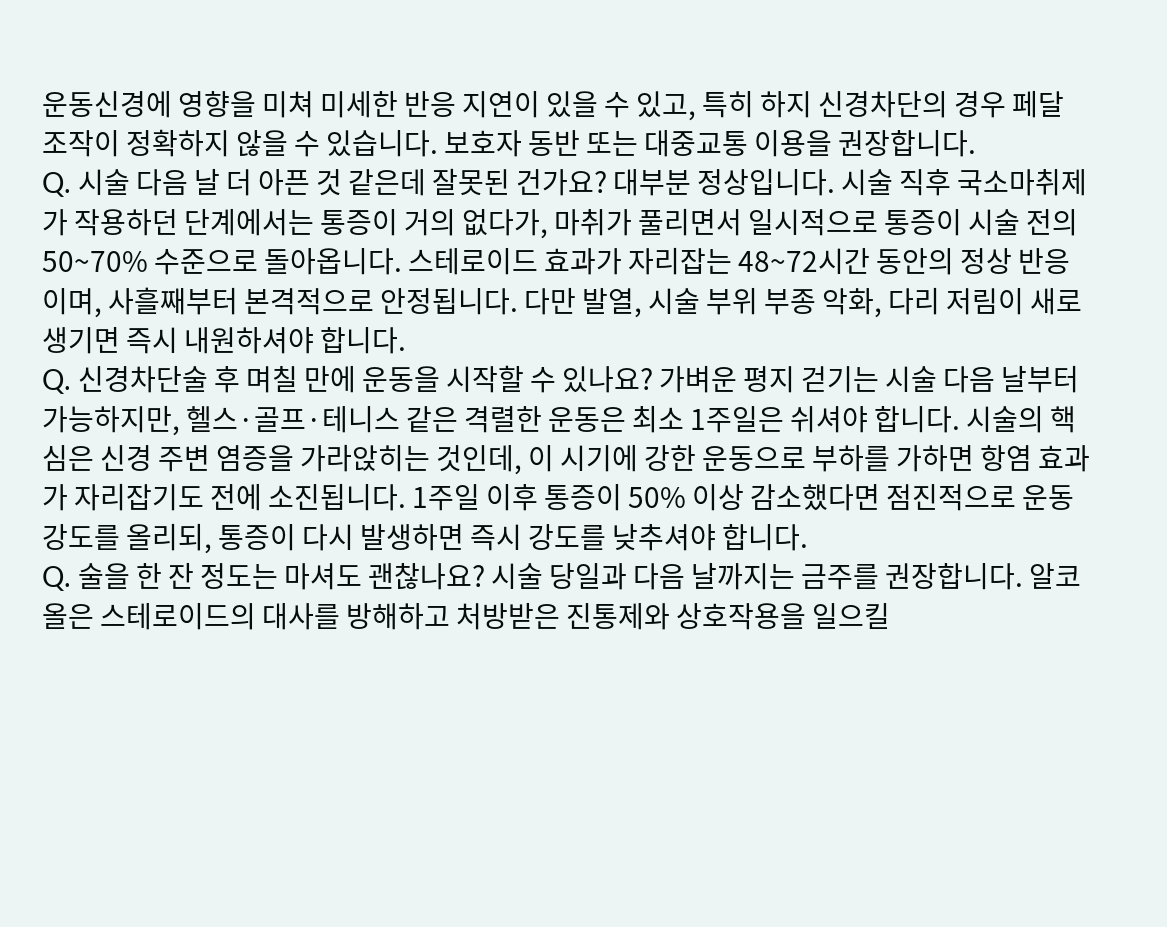운동신경에 영향을 미쳐 미세한 반응 지연이 있을 수 있고, 특히 하지 신경차단의 경우 페달 조작이 정확하지 않을 수 있습니다. 보호자 동반 또는 대중교통 이용을 권장합니다.
Q. 시술 다음 날 더 아픈 것 같은데 잘못된 건가요? 대부분 정상입니다. 시술 직후 국소마취제가 작용하던 단계에서는 통증이 거의 없다가, 마취가 풀리면서 일시적으로 통증이 시술 전의 50~70% 수준으로 돌아옵니다. 스테로이드 효과가 자리잡는 48~72시간 동안의 정상 반응이며, 사흘째부터 본격적으로 안정됩니다. 다만 발열, 시술 부위 부종 악화, 다리 저림이 새로 생기면 즉시 내원하셔야 합니다.
Q. 신경차단술 후 며칠 만에 운동을 시작할 수 있나요? 가벼운 평지 걷기는 시술 다음 날부터 가능하지만, 헬스·골프·테니스 같은 격렬한 운동은 최소 1주일은 쉬셔야 합니다. 시술의 핵심은 신경 주변 염증을 가라앉히는 것인데, 이 시기에 강한 운동으로 부하를 가하면 항염 효과가 자리잡기도 전에 소진됩니다. 1주일 이후 통증이 50% 이상 감소했다면 점진적으로 운동 강도를 올리되, 통증이 다시 발생하면 즉시 강도를 낮추셔야 합니다.
Q. 술을 한 잔 정도는 마셔도 괜찮나요? 시술 당일과 다음 날까지는 금주를 권장합니다. 알코올은 스테로이드의 대사를 방해하고 처방받은 진통제와 상호작용을 일으킬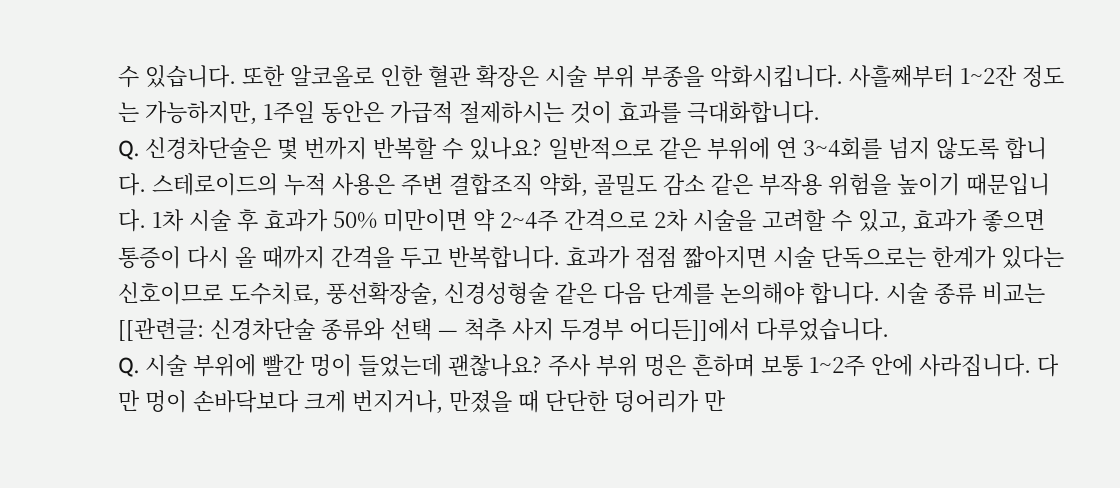수 있습니다. 또한 알코올로 인한 혈관 확장은 시술 부위 부종을 악화시킵니다. 사흘째부터 1~2잔 정도는 가능하지만, 1주일 동안은 가급적 절제하시는 것이 효과를 극대화합니다.
Q. 신경차단술은 몇 번까지 반복할 수 있나요? 일반적으로 같은 부위에 연 3~4회를 넘지 않도록 합니다. 스테로이드의 누적 사용은 주변 결합조직 약화, 골밀도 감소 같은 부작용 위험을 높이기 때문입니다. 1차 시술 후 효과가 50% 미만이면 약 2~4주 간격으로 2차 시술을 고려할 수 있고, 효과가 좋으면 통증이 다시 올 때까지 간격을 두고 반복합니다. 효과가 점점 짧아지면 시술 단독으로는 한계가 있다는 신호이므로 도수치료, 풍선확장술, 신경성형술 같은 다음 단계를 논의해야 합니다. 시술 종류 비교는 [[관련글: 신경차단술 종류와 선택 — 척추 사지 두경부 어디든]]에서 다루었습니다.
Q. 시술 부위에 빨간 멍이 들었는데 괜찮나요? 주사 부위 멍은 흔하며 보통 1~2주 안에 사라집니다. 다만 멍이 손바닥보다 크게 번지거나, 만졌을 때 단단한 덩어리가 만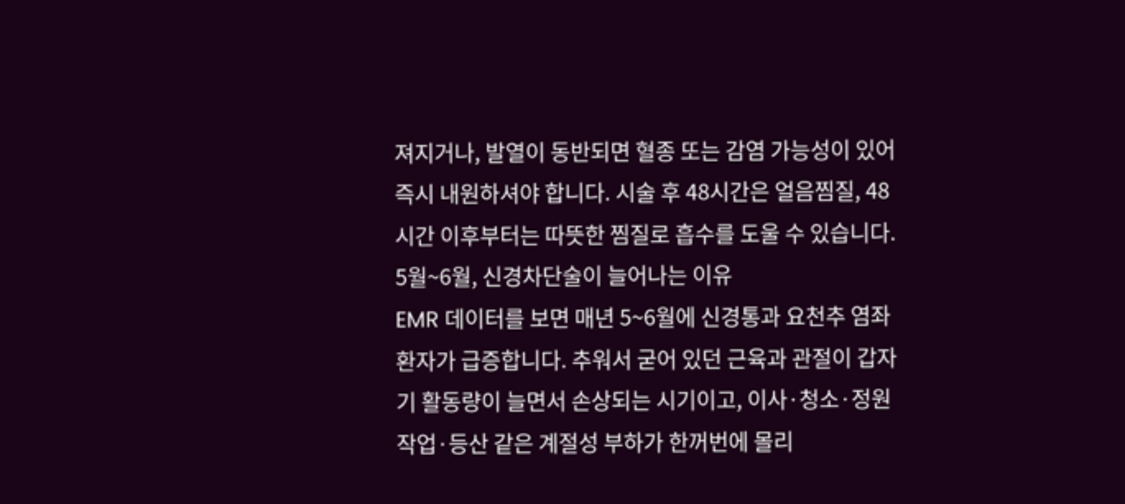져지거나, 발열이 동반되면 혈종 또는 감염 가능성이 있어 즉시 내원하셔야 합니다. 시술 후 48시간은 얼음찜질, 48시간 이후부터는 따뜻한 찜질로 흡수를 도울 수 있습니다.
5월~6월, 신경차단술이 늘어나는 이유
EMR 데이터를 보면 매년 5~6월에 신경통과 요천추 염좌 환자가 급증합니다. 추워서 굳어 있던 근육과 관절이 갑자기 활동량이 늘면서 손상되는 시기이고, 이사·청소·정원 작업·등산 같은 계절성 부하가 한꺼번에 몰리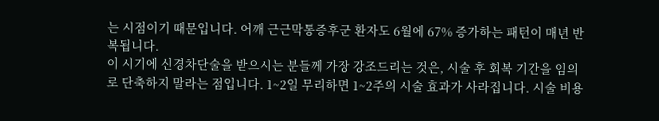는 시점이기 때문입니다. 어깨 근근막통증후군 환자도 6월에 67% 증가하는 패턴이 매년 반복됩니다.
이 시기에 신경차단술을 받으시는 분들께 가장 강조드리는 것은, 시술 후 회복 기간을 임의로 단축하지 말라는 점입니다. 1~2일 무리하면 1~2주의 시술 효과가 사라집니다. 시술 비용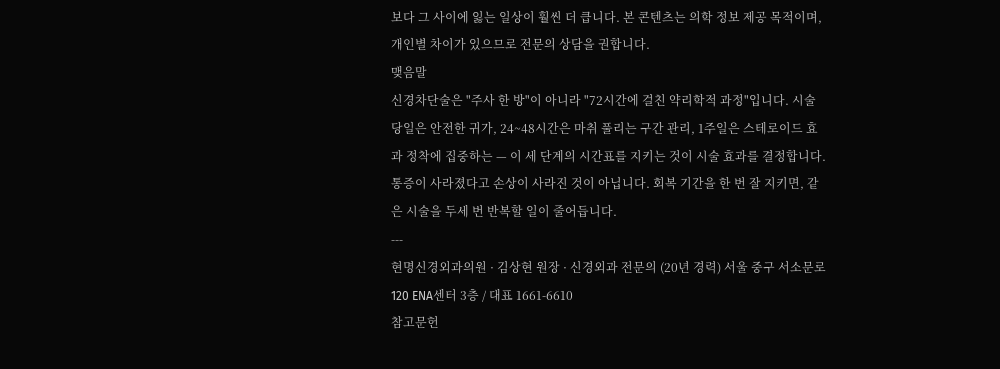보다 그 사이에 잃는 일상이 훨씬 더 큽니다. 본 콘텐츠는 의학 정보 제공 목적이며, 개인별 차이가 있으므로 전문의 상담을 권합니다.
맺음말
신경차단술은 "주사 한 방"이 아니라 "72시간에 걸친 약리학적 과정"입니다. 시술 당일은 안전한 귀가, 24~48시간은 마취 풀리는 구간 관리, 1주일은 스테로이드 효과 정착에 집중하는 — 이 세 단계의 시간표를 지키는 것이 시술 효과를 결정합니다. 통증이 사라졌다고 손상이 사라진 것이 아닙니다. 회복 기간을 한 번 잘 지키면, 같은 시술을 두세 번 반복할 일이 줄어듭니다.
---
현명신경외과의원 · 김상현 원장 · 신경외과 전문의 (20년 경력) 서울 중구 서소문로 120 ENA센터 3층 / 대표 1661-6610
참고문헌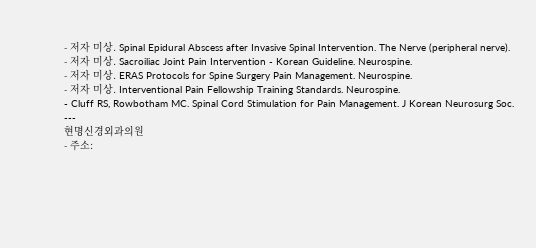- 저자 미상. Spinal Epidural Abscess after Invasive Spinal Intervention. The Nerve (peripheral nerve).
- 저자 미상. Sacroiliac Joint Pain Intervention - Korean Guideline. Neurospine.
- 저자 미상. ERAS Protocols for Spine Surgery Pain Management. Neurospine.
- 저자 미상. Interventional Pain Fellowship Training Standards. Neurospine.
- Cluff RS, Rowbotham MC. Spinal Cord Stimulation for Pain Management. J Korean Neurosurg Soc.
---
현명신경외과의원
- 주소: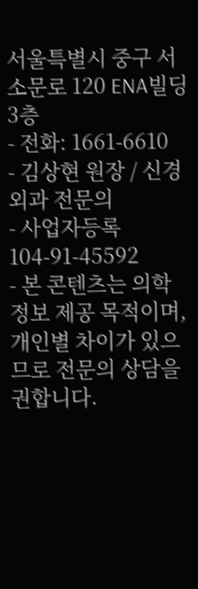서울특별시 중구 서소문로 120 ENA빌딩 3층
- 전화: 1661-6610
- 김상현 원장 / 신경외과 전문의
- 사업자등록 104-91-45592
- 본 콘텐츠는 의학 정보 제공 목적이며, 개인별 차이가 있으므로 전문의 상담을 권합니다.